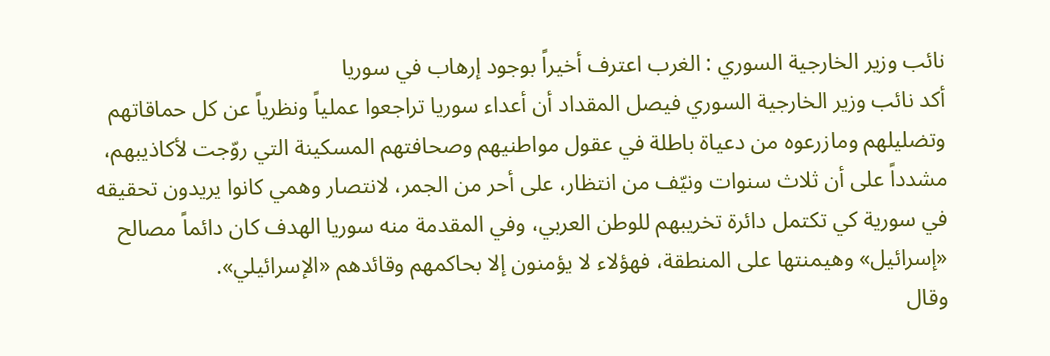نائب وزير الخارجية السوري : الغرب اعترف أخيراً بوجود إرهاب في سوريا
أكد نائب وزير الخارجية السوري فيصل المقداد أن أعداء سوريا تراجعوا عملياً ونظرياً عن كل حماقاتهم وتضليلهم ومازرعوه من دعياة باطلة في عقول مواطنيهم وصحافتهم المسكينة التي روّجت لأكاذيبهم، مشدداً على أن ثلاث سنوات ونيّف من انتظار، على أحر من الجمر، لانتصار وهمي كانوا يريدون تحقيقه في سورية كي تكتمل دائرة تخريبهم للوطن العربي، وفي المقدمة منه سوريا الهدف كان دائماً مصالح «إسرائيل» وهيمنتها على المنطقة، فهؤلاء لا يؤمنون إلا بحاكمهم وقائدهم «الإسرائيلي».
وقال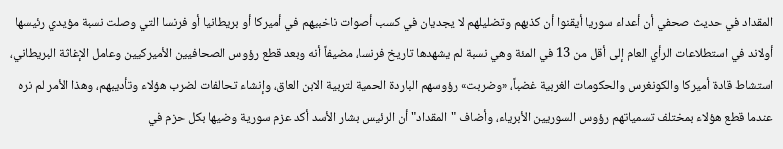المقداد في حديث صحفي أن أعداء سوريا أيقنوا أن كذبهم وتضليلهم لا يجديان في كسب أصوات ناخبيهم في أميركا أو بريطانيا أو فرنسا التي وصلت نسبة مؤيدي رئيسها أولاند في استطلاعات الرأي العام إلى أقل من 13 في المئة وهي نسبة لم يشهدها تاريخ فرنسا، مضيفاً أنه وبعد قطع رؤوس الصحافيين الأميركيين وعامل الإغاثة البريطاني، استشاط قادة أميركا والكونغرس والحكومات الغربية غضباً، «وضربت» رؤوسهم الباردة الحمية لتربية الابن العاق، وإنشاء تحالفات لضرب هؤلاء وتأديبهم، وهذا الأمر لم نره عندما قطع هؤلاء بمختلف تسمياتهم رؤوس السوريين الأبرياء، وأضاف "المقداد" أن الرئيس بشار الأسد أكد عزم سورية وضيها بكل حزم في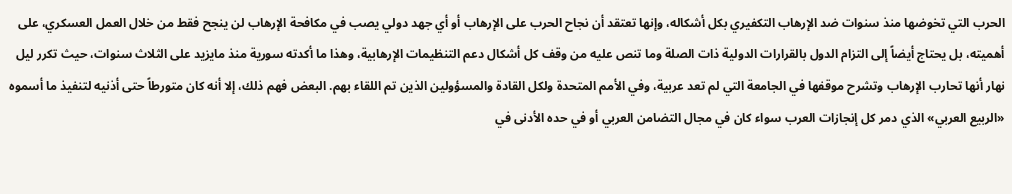الحرب التي تخوضها منذ سنوات ضد الإرهاب التكفيري بكل أشكاله، وإنها تعتقد أن نجاح الحرب على الإرهاب أو أي جهد دولي يصب في مكافحة الإرهاب لن ينجح فقط من خلال العمل العسكري، على أهميته، بل يحتاج أيضاً إلى التزام الدول بالقرارات الدولية ذات الصلة وما تنص عليه من وقف كل أشكال دعم التنظيمات الإرهابية، وهذا ما أكدته سورية منذ مايزيد على الثلاث سنوات، حيث تكرر ليل نهار أنها تحارب الإرهاب وتشرح موقفها في الجامعة التي لم تعد عربية، وفي الأمم المتحدة ولكل القادة والمسؤولين الذين تم اللقاء بهم. البعض فهم ذلك، إلا أنه كان متورطاً حتى أذنيه لتنفيذ ما أسموه «الربيع العربي» الذي دمر كل إنجازات العرب سواء كان في مجال التضامن العربي أو في حده الأدنى في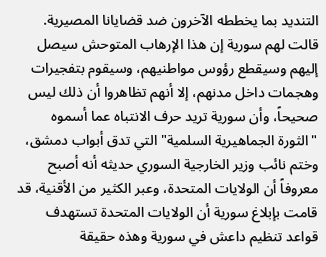التنديد بما يخططه الآخرون ضد قضايانا المصيرية. قالت لهم سورية إن هذا الإرهاب المتوحش سيصل إليهم وسيقطع رؤوس مواطنيهم، وسيقوم بتفجيرات وهجمات داخل مدنهم، إلا أنهم تظاهروا أن ذلك ليس صحيحاً، وأن سورية تريد حرف الانتباه عما أسموه "الثورة الجماهيرية السلمية" التي تدق أبواب دمشق، وختم نائب وزير الخارجية السوري حديثه أنه أصبح معروفاً أن الولايات المتحدة، وعبر الكثير من الأقنية، قد قامت بإبلاغ سورية أن الولايات المتحدة تستهدف قواعد تنظيم داعش في سورية وهذه حقيقة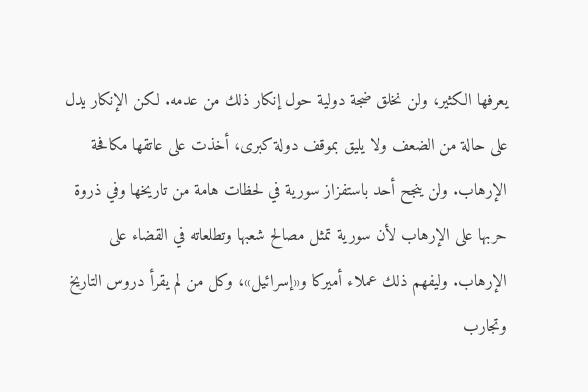يعرفها الكثير، ولن نخلق ضجة دولية حول إنكار ذلك من عدمه. لكن الإنكار يدل على حالة من الضعف ولا يليق بموقف دولة كبرى، أخذت على عاتقها مكافحة الإرهاب. ولن ينجح أحد باستفزاز سورية في لحظات هامة من تاريخها وفي ذروة حربها على الإرهاب لأن سورية تمثل مصالح شعبها وتطلعاته في القضاء على الإرهاب. وليفهم ذلك عملاء أميركا و«إسرائيل»، وكل من لم يقرأ دروس التاريخ وتجارب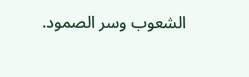الشعوب وسر الصمود.